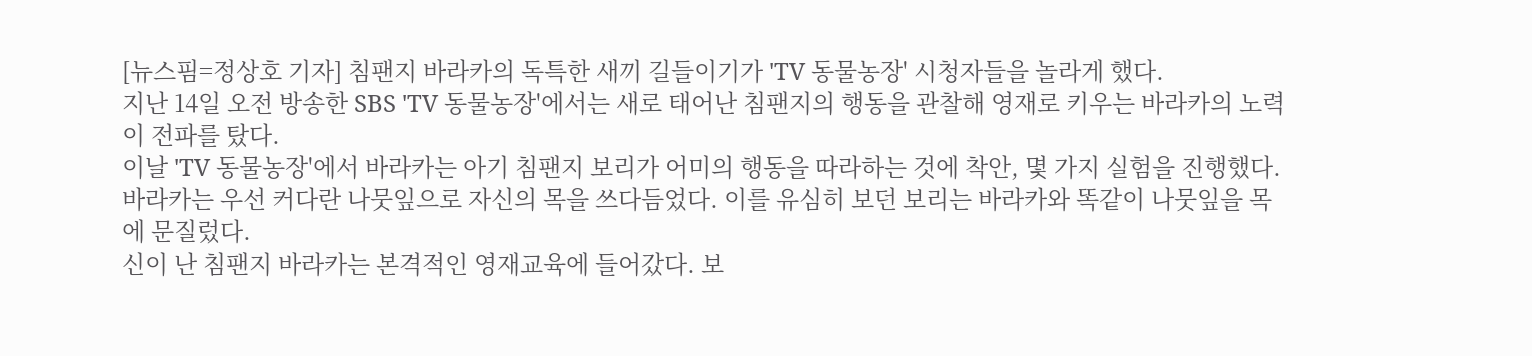[뉴스핌=정상호 기자] 침팬지 바라카의 독특한 새끼 길들이기가 'TV 동물농장' 시청자들을 놀라게 했다.
지난 14일 오전 방송한 SBS 'TV 동물농장'에서는 새로 태어난 침팬지의 행동을 관찰해 영재로 키우는 바라카의 노력이 전파를 탔다.
이날 'TV 동물농장'에서 바라카는 아기 침팬지 보리가 어미의 행동을 따라하는 것에 착안, 몇 가지 실험을 진행했다.
바라카는 우선 커다란 나뭇잎으로 자신의 목을 쓰다듬었다. 이를 유심히 보던 보리는 바라카와 똑같이 나뭇잎을 목에 문질렀다.
신이 난 침팬지 바라카는 본격적인 영재교육에 들어갔다. 보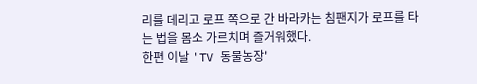리를 데리고 로프 쪽으로 간 바라카는 침팬지가 로프를 타는 법을 몸소 가르치며 즐거워했다.
한편 이날 'TV 동물농장'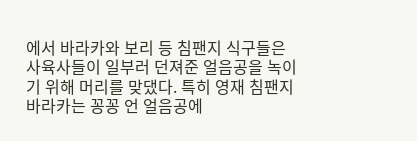에서 바라카와 보리 등 침팬지 식구들은 사육사들이 일부러 던져준 얼음공을 녹이기 위해 머리를 맞댔다. 특히 영재 침팬지 바라카는 꽁꽁 언 얼음공에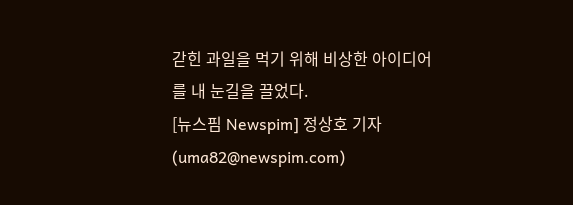갇힌 과일을 먹기 위해 비상한 아이디어를 내 눈길을 끌었다.
[뉴스핌 Newspim] 정상호 기자 (uma82@newspim.com)